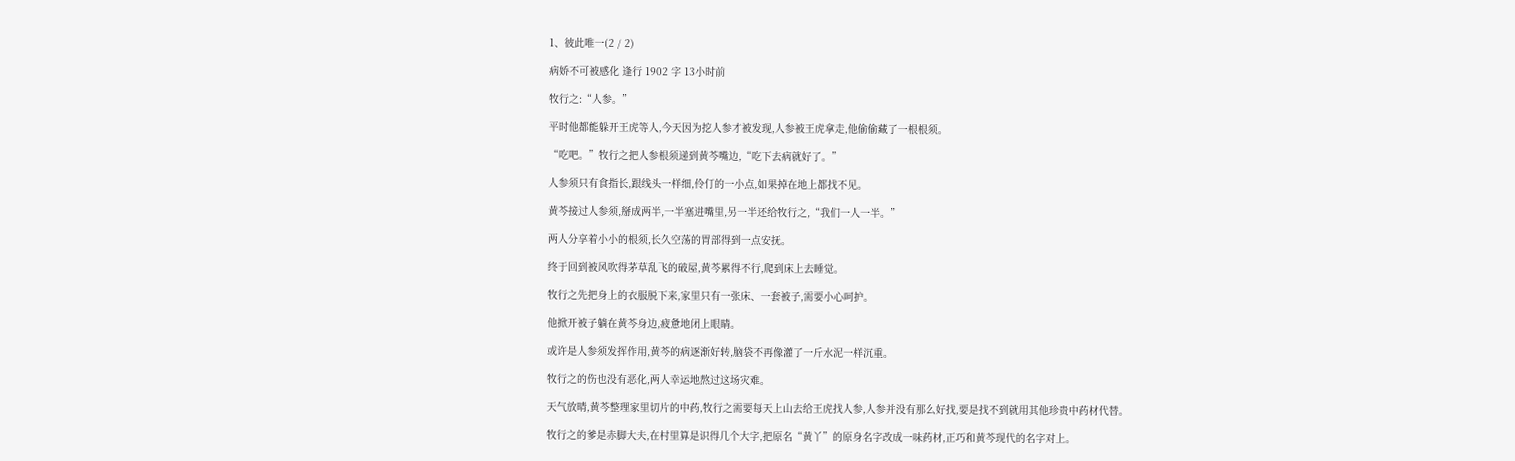1、彼此唯一(2 / 2)

病娇不可被感化 逢行 1902 字 13小时前

牧行之:“人参。”

平时他都能躲开王虎等人,今天因为挖人参才被发现,人参被王虎拿走,他偷偷藏了一根根须。

“吃吧。”牧行之把人参根须递到黄芩嘴边,“吃下去病就好了。”

人参须只有食指长,跟线头一样细,伶仃的一小点,如果掉在地上都找不见。

黄芩接过人参须,掰成两半,一半塞进嘴里,另一半还给牧行之,“我们一人一半。”

两人分享着小小的根须,长久空荡的胃部得到一点安抚。

终于回到被风吹得茅草乱飞的破屋,黄芩累得不行,爬到床上去睡觉。

牧行之先把身上的衣服脱下来,家里只有一张床、一套被子,需要小心呵护。

他掀开被子躺在黄芩身边,疲惫地闭上眼睛。

或许是人参须发挥作用,黄芩的病逐渐好转,脑袋不再像灌了一斤水泥一样沉重。

牧行之的伤也没有恶化,两人幸运地熬过这场灾难。

天气放晴,黄芩整理家里切片的中药,牧行之需要每天上山去给王虎找人参,人参并没有那么好找,要是找不到就用其他珍贵中药材代替。

牧行之的爹是赤脚大夫,在村里算是识得几个大字,把原名“黄丫”的原身名字改成一味药材,正巧和黄芩现代的名字对上。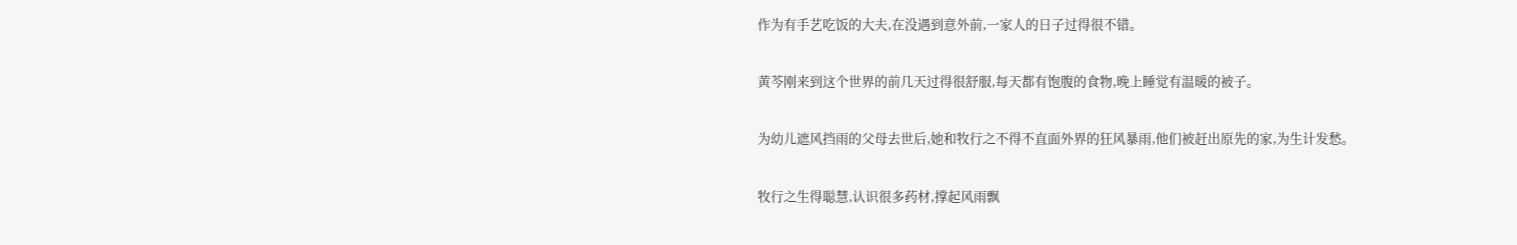作为有手艺吃饭的大夫,在没遇到意外前,一家人的日子过得很不错。

黄芩刚来到这个世界的前几天过得很舒服,每天都有饱腹的食物,晚上睡觉有温暖的被子。

为幼儿遮风挡雨的父母去世后,她和牧行之不得不直面外界的狂风暴雨,他们被赶出原先的家,为生计发愁。

牧行之生得聪慧,认识很多药材,撑起风雨飘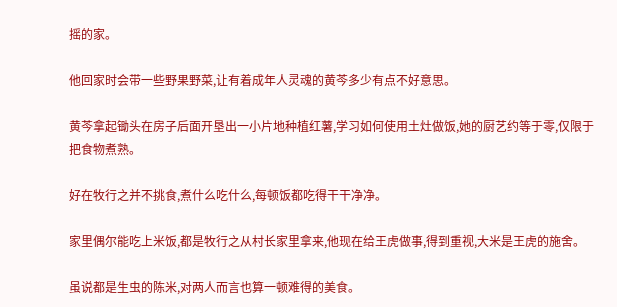摇的家。

他回家时会带一些野果野菜,让有着成年人灵魂的黄芩多少有点不好意思。

黄芩拿起锄头在房子后面开垦出一小片地种植红薯,学习如何使用土灶做饭,她的厨艺约等于零,仅限于把食物煮熟。

好在牧行之并不挑食,煮什么吃什么,每顿饭都吃得干干净净。

家里偶尔能吃上米饭,都是牧行之从村长家里拿来,他现在给王虎做事,得到重视,大米是王虎的施舍。

虽说都是生虫的陈米,对两人而言也算一顿难得的美食。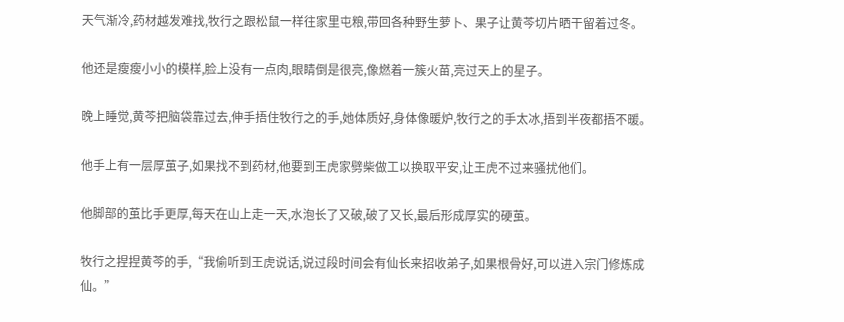天气渐冷,药材越发难找,牧行之跟松鼠一样往家里屯粮,带回各种野生萝卜、果子让黄芩切片晒干留着过冬。

他还是瘦瘦小小的模样,脸上没有一点肉,眼睛倒是很亮,像燃着一簇火苗,亮过天上的星子。

晚上睡觉,黄芩把脑袋靠过去,伸手捂住牧行之的手,她体质好,身体像暖炉,牧行之的手太冰,捂到半夜都捂不暖。

他手上有一层厚茧子,如果找不到药材,他要到王虎家劈柴做工以换取平安,让王虎不过来骚扰他们。

他脚部的茧比手更厚,每天在山上走一天,水泡长了又破,破了又长,最后形成厚实的硬茧。

牧行之捏捏黄芩的手,“我偷听到王虎说话,说过段时间会有仙长来招收弟子,如果根骨好,可以进入宗门修炼成仙。”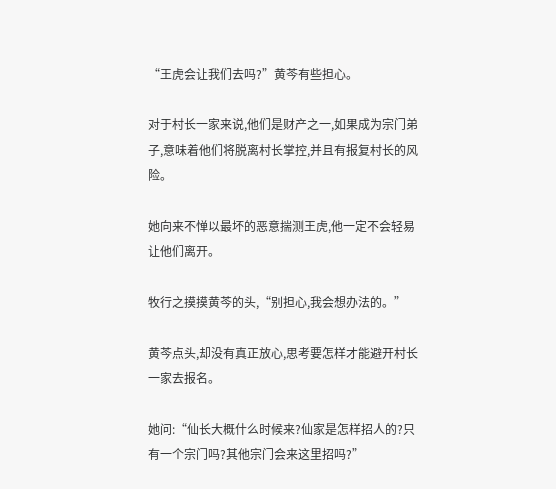“王虎会让我们去吗?”黄芩有些担心。

对于村长一家来说,他们是财产之一,如果成为宗门弟子,意味着他们将脱离村长掌控,并且有报复村长的风险。

她向来不惮以最坏的恶意揣测王虎,他一定不会轻易让他们离开。

牧行之摸摸黄芩的头,“别担心,我会想办法的。”

黄芩点头,却没有真正放心,思考要怎样才能避开村长一家去报名。

她问:“仙长大概什么时候来?仙家是怎样招人的?只有一个宗门吗?其他宗门会来这里招吗?”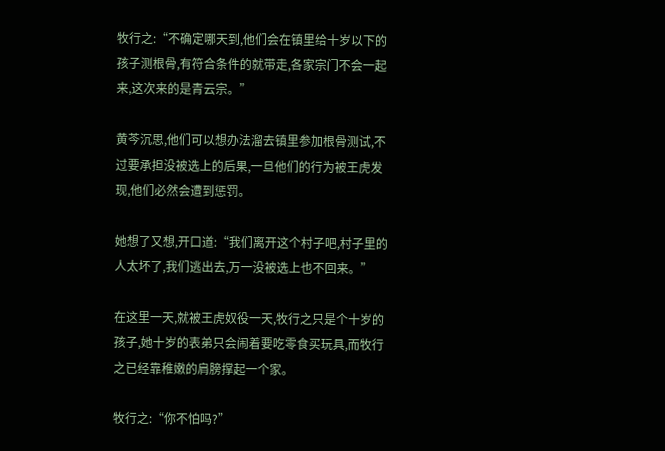牧行之:“不确定哪天到,他们会在镇里给十岁以下的孩子测根骨,有符合条件的就带走,各家宗门不会一起来,这次来的是青云宗。”

黄芩沉思,他们可以想办法溜去镇里参加根骨测试,不过要承担没被选上的后果,一旦他们的行为被王虎发现,他们必然会遭到惩罚。

她想了又想,开口道:“我们离开这个村子吧,村子里的人太坏了,我们逃出去,万一没被选上也不回来。”

在这里一天,就被王虎奴役一天,牧行之只是个十岁的孩子,她十岁的表弟只会闹着要吃零食买玩具,而牧行之已经靠稚嫩的肩膀撑起一个家。

牧行之:“你不怕吗?”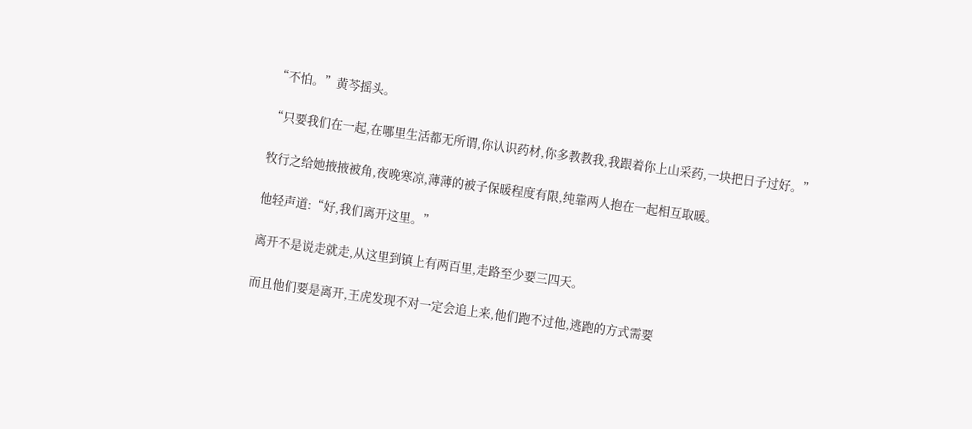“不怕。”黄芩摇头。

“只要我们在一起,在哪里生活都无所谓,你认识药材,你多教教我,我跟着你上山采药,一块把日子过好。”

牧行之给她掖掖被角,夜晚寒凉,薄薄的被子保暖程度有限,纯靠两人抱在一起相互取暖。

他轻声道:“好,我们离开这里。”

离开不是说走就走,从这里到镇上有两百里,走路至少要三四天。

而且他们要是离开,王虎发现不对一定会追上来,他们跑不过他,逃跑的方式需要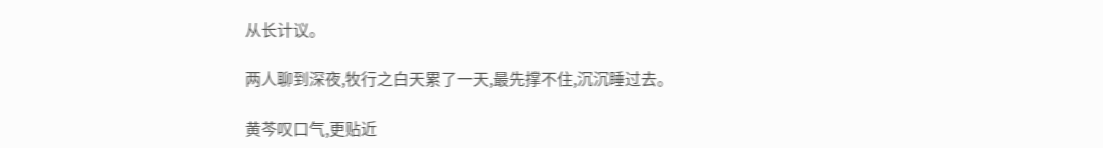从长计议。

两人聊到深夜,牧行之白天累了一天,最先撑不住,沉沉睡过去。

黄芩叹口气,更贴近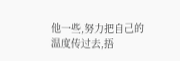他一些,努力把自己的温度传过去,捂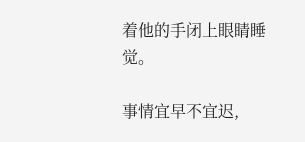着他的手闭上眼睛睡觉。

事情宜早不宜迟,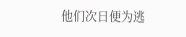他们次日便为逃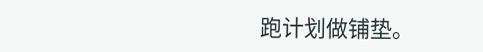跑计划做铺垫。